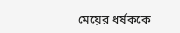মেয়ের ধর্ষককে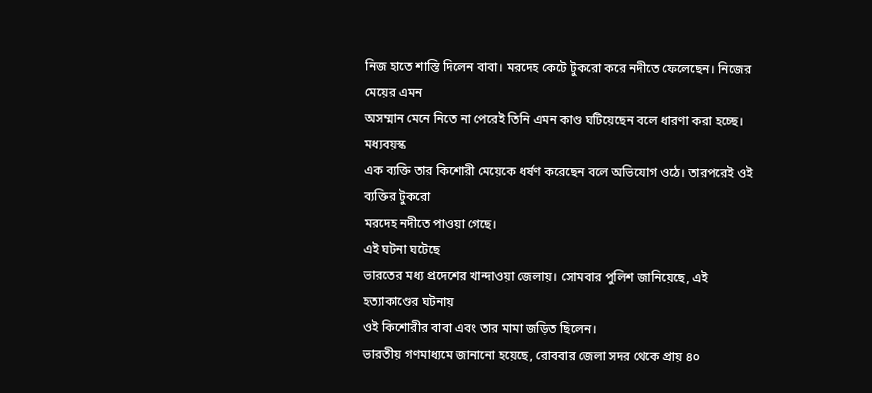নিজ হাতে শাস্তি দিলেন বাবা। মরদেহ কেটে টুকরো করে নদীতে ফেলেছেন। নিজের মেয়ের এমন
অসম্মান মেনে নিতে না পেরেই তিনি এমন কাণ্ড ঘটিয়েছেন বলে ধারণা করা হচ্ছে। মধ্যবয়স্ক
এক ব্যক্তি তার কিশোরী মেয়েকে ধর্ষণ করেছেন বলে অভিযোগ ওঠে। তারপরেই ওই ব্যক্তির টুকরো
মরদেহ নদীতে পাওয়া গেছে।
এই ঘটনা ঘটেছে
ভারতের মধ্য প্রদেশের খান্দাওয়া জেলায়। সোমবার পুলিশ জানিয়েছে, এই হত্যাকাণ্ডের ঘটনায়
ওই কিশোরীর বাবা এবং তার মামা জড়িত ছিলেন।
ভারতীয় গণমাধ্যমে জানানো হয়েছে, রোববার জেলা সদর থেকে প্রায় ৪০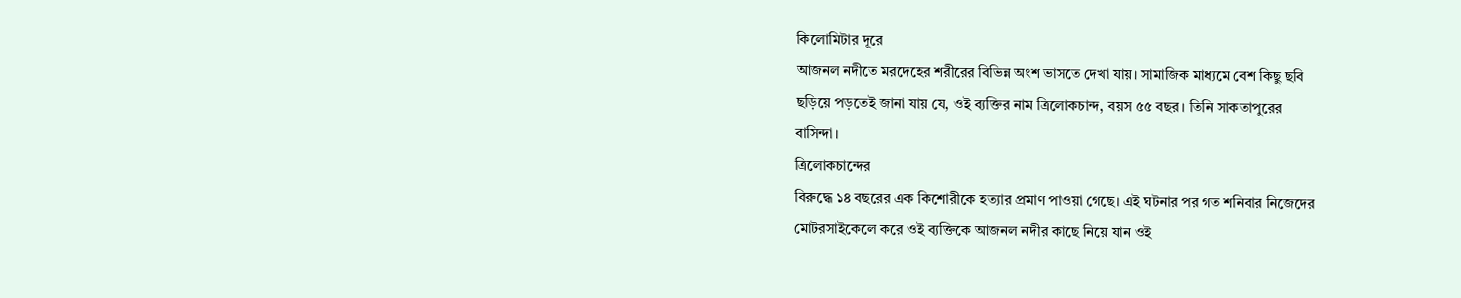কিলোমিটার দূরে
আজনল নদীতে মরদেহের শরীরের বিভিন্ন অংশ ভাসতে দেখা যায়। সামাজিক মাধ্যমে বেশ কিছু ছবি
ছড়িয়ে পড়তেই জানা যায় যে, ওই ব্যক্তির নাম ত্রিলোকচান্দ, বয়স ৫৫ বছর। তিনি সাকতাপুরের
বাসিন্দা।
ত্রিলোকচান্দের
বিরুদ্ধে ১৪ বছরের এক কিশোরীকে হত্যার প্রমাণ পাওয়া গেছে। এই ঘটনার পর গত শনিবার নিজেদের
মোটরসাইকেলে করে ওই ব্যক্তিকে আজনল নদীর কাছে নিয়ে যান ওই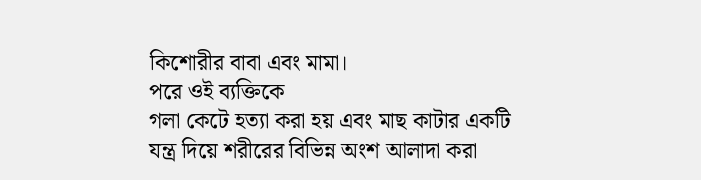কিশোরীর বাবা এবং মামা।
পরে ওই ব্যক্তিকে
গলা কেটে হত্যা করা হয় এবং মাছ কাটার একটি যন্ত্র দিয়ে শরীরের বিভিন্ন অংশ আলাদা করা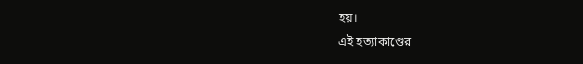হয়।
এই হত্যাকাণ্ডের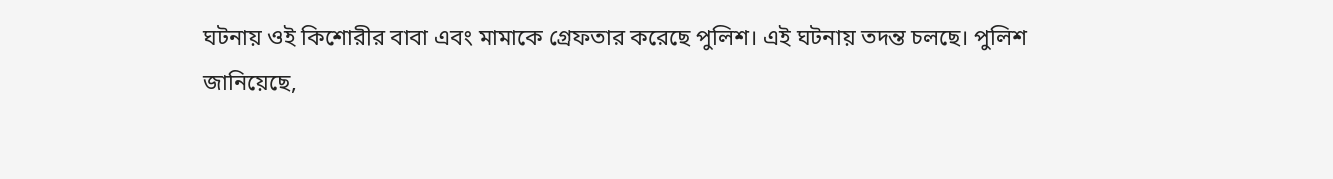ঘটনায় ওই কিশোরীর বাবা এবং মামাকে গ্রেফতার করেছে পুলিশ। এই ঘটনায় তদন্ত চলছে। পুলিশ
জানিয়েছে,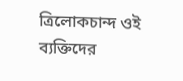ত্রিলোকচান্দ ওই ব্যক্তিদের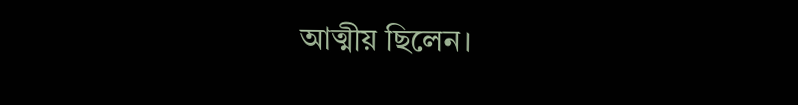আত্মীয় ছিলেন।